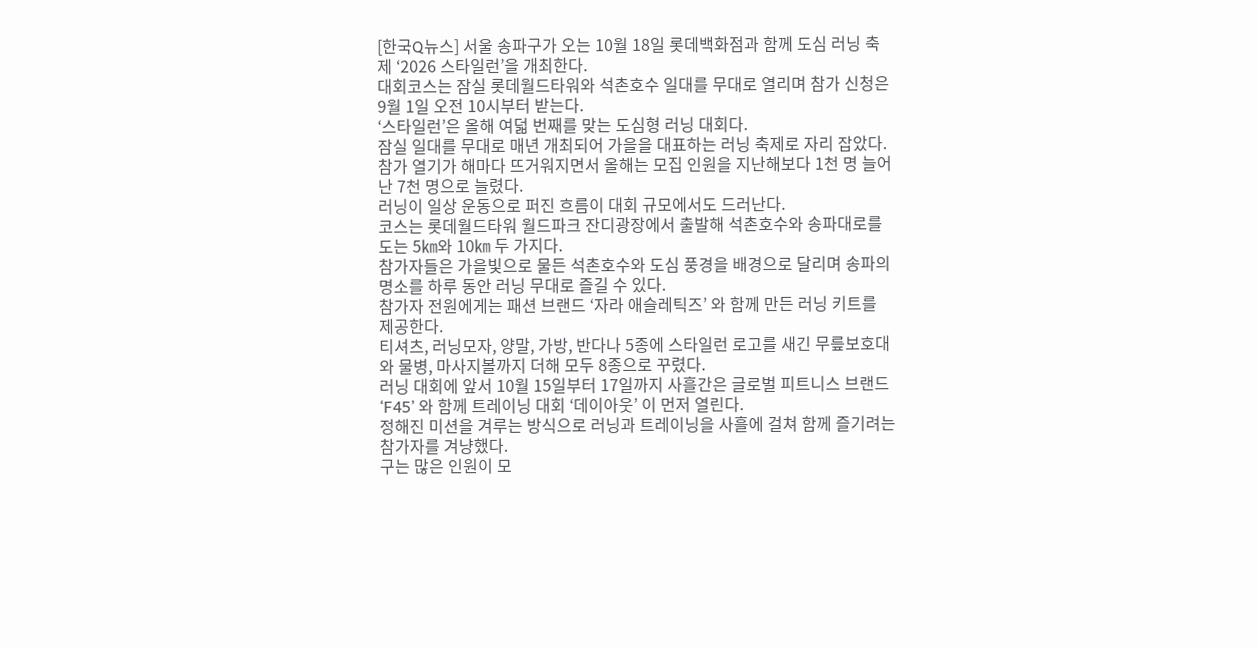[한국Q뉴스] 서울 송파구가 오는 10월 18일 롯데백화점과 함께 도심 러닝 축제 ‘2026 스타일런’을 개최한다.
대회코스는 잠실 롯데월드타워와 석촌호수 일대를 무대로 열리며 참가 신청은 9월 1일 오전 10시부터 받는다.
‘스타일런’은 올해 여덟 번째를 맞는 도심형 러닝 대회다.
잠실 일대를 무대로 매년 개최되어 가을을 대표하는 러닝 축제로 자리 잡았다.
참가 열기가 해마다 뜨거워지면서 올해는 모집 인원을 지난해보다 1천 명 늘어난 7천 명으로 늘렸다.
러닝이 일상 운동으로 퍼진 흐름이 대회 규모에서도 드러난다.
코스는 롯데월드타워 월드파크 잔디광장에서 출발해 석촌호수와 송파대로를 도는 5㎞와 10㎞ 두 가지다.
참가자들은 가을빛으로 물든 석촌호수와 도심 풍경을 배경으로 달리며 송파의 명소를 하루 동안 러닝 무대로 즐길 수 있다.
참가자 전원에게는 패션 브랜드 ‘자라 애슬레틱즈’ 와 함께 만든 러닝 키트를 제공한다.
티셔츠, 러닝모자, 양말, 가방, 반다나 5종에 스타일런 로고를 새긴 무릎보호대와 물병, 마사지볼까지 더해 모두 8종으로 꾸렸다.
러닝 대회에 앞서 10월 15일부터 17일까지 사흘간은 글로벌 피트니스 브랜드 ‘F45’ 와 함께 트레이닝 대회 ‘데이아웃’ 이 먼저 열린다.
정해진 미션을 겨루는 방식으로 러닝과 트레이닝을 사흘에 걸쳐 함께 즐기려는 참가자를 겨냥했다.
구는 많은 인원이 모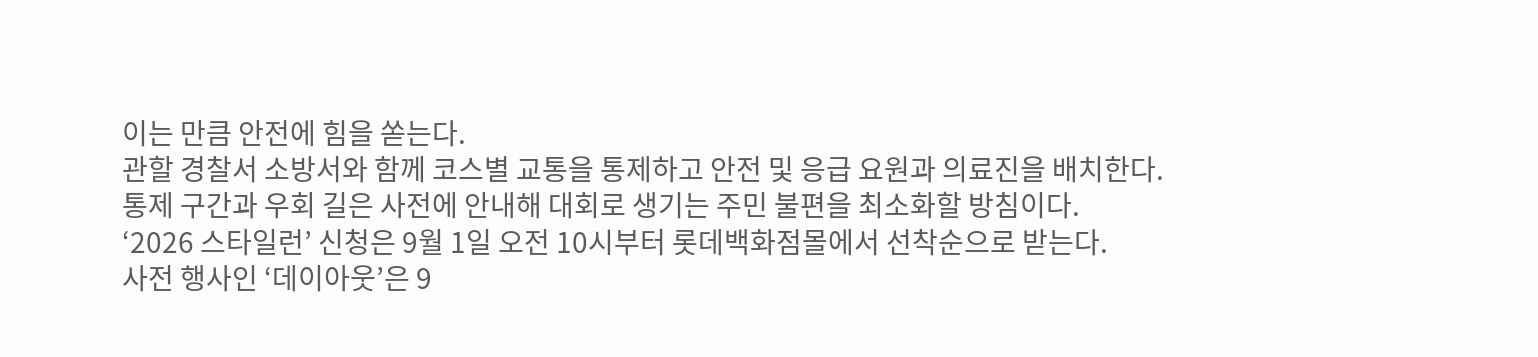이는 만큼 안전에 힘을 쏟는다.
관할 경찰서 소방서와 함께 코스별 교통을 통제하고 안전 및 응급 요원과 의료진을 배치한다.
통제 구간과 우회 길은 사전에 안내해 대회로 생기는 주민 불편을 최소화할 방침이다.
‘2026 스타일런’ 신청은 9월 1일 오전 10시부터 롯데백화점몰에서 선착순으로 받는다.
사전 행사인 ‘데이아웃’은 9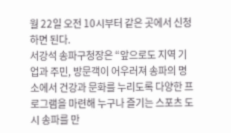월 22일 오전 10시부터 같은 곳에서 신청하면 된다.
서강석 송파구청장은 “앞으로도 지역 기업과 주민, 방문객이 어우러져 송파의 명소에서 건강과 문화를 누리도록 다양한 프로그램을 마련해 누구나 즐기는 스포츠 도시 송파를 만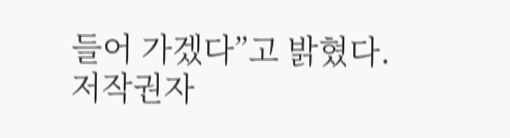들어 가겠다”고 밝혔다.
저작권자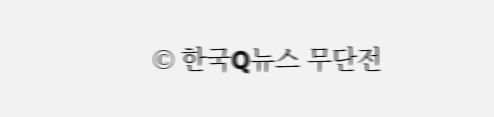© 한국Q뉴스 무단전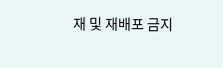재 및 재배포 금지